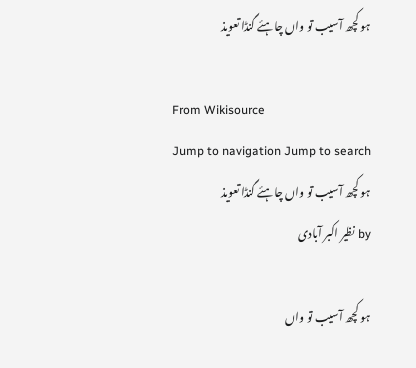ہو کچھ آسیب تو واں چاہئے گنڈا تعویذ

From Wikisource
Jump to navigation Jump to search
ہو کچھ آسیب تو واں چاہئے گنڈا تعویذ
by نظیر اکبر آبادی

ہو کچھ آسیب تو واں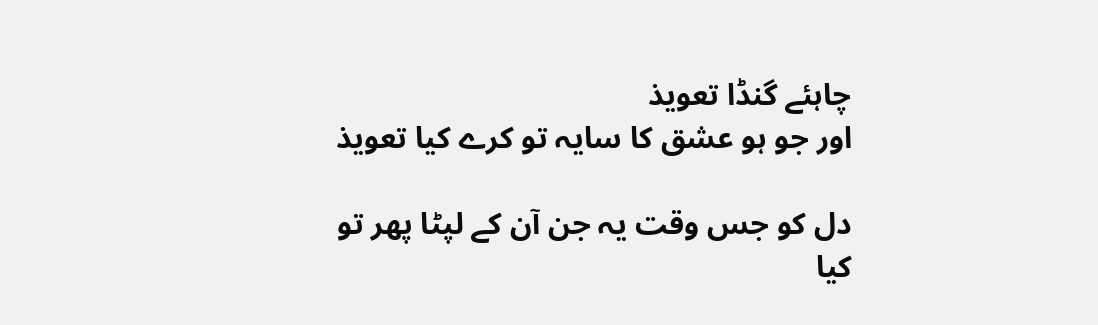چاہئے گنڈا تعویذ
اور جو ہو عشق کا سایہ تو کرے کیا تعویذ

دل کو جس وقت یہ جن آن کے لپٹا پھر تو
کیا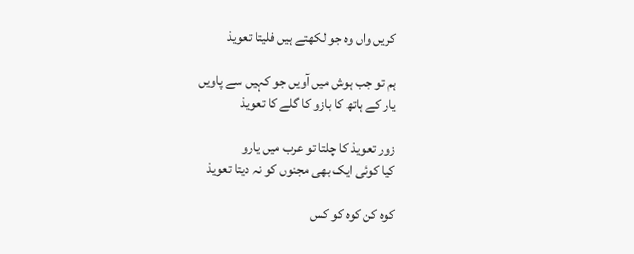کریں واں وہ جو لکھتے ہیں فلیتا تعویذ

ہم تو جب ہوش میں آویں جو کہیں سے پاویں
یار کے ہاتھ کا بازو کا گلے کا تعویذ

زور تعویذ کا چلتا تو عرب میں یارو
کیا کوئی ایک بھی مجنوں کو نہ دیتا تعویذ

کوہ کن کوہ کو کس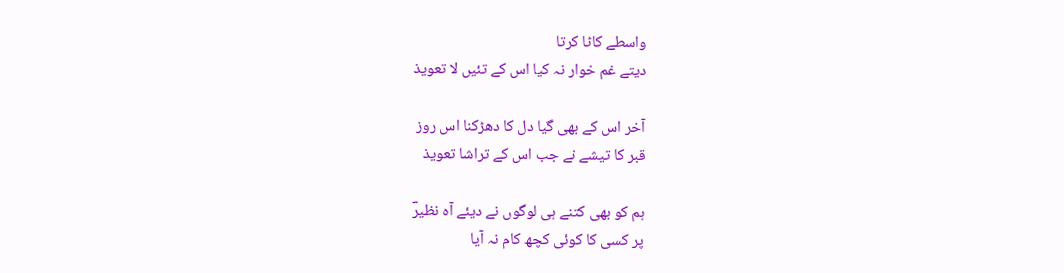واسطے کاٹا کرتا
دیتے غم خوار نہ کیا اس کے تئیں لا تعویذ

آخر اس کے بھی گیا دل کا دھڑکنا اس روز
قبر کا تیشے نے جب اس کے تراشا تعویذ

ہم کو بھی کتنے ہی لوگوں نے دیئے آہ نظیرؔ
پر کسی کا کوئی کچھ کام نہ آیا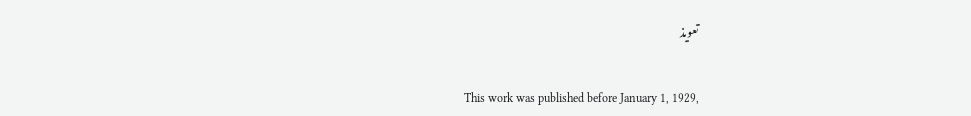تعویذ

This work was published before January 1, 1929,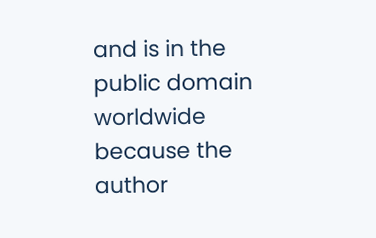and is in the public domain worldwide because the author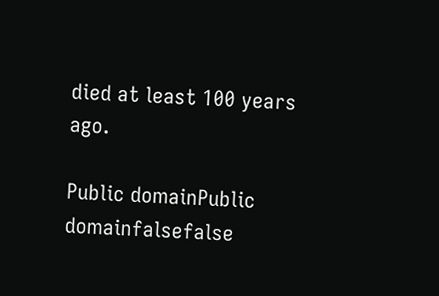died at least 100 years ago.

Public domainPublic domainfalsefalse